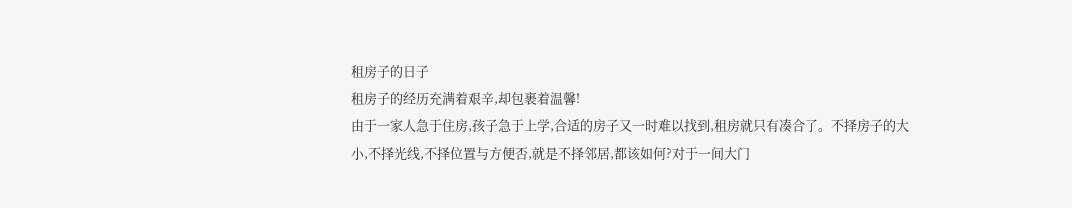租房子的日子
租房子的经历充满着艰辛,却包裹着温馨!
由于一家人急于住房,孩子急于上学,合适的房子又一时难以找到,租房就只有凑合了。不择房子的大小,不择光线,不择位置与方便否,就是不择邻居,都该如何?对于一间大门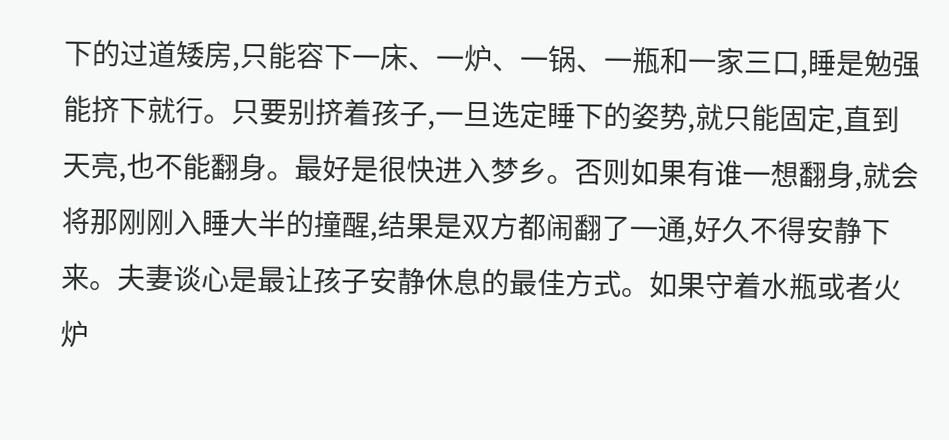下的过道矮房,只能容下一床、一炉、一锅、一瓶和一家三口,睡是勉强能挤下就行。只要别挤着孩子,一旦选定睡下的姿势,就只能固定,直到天亮,也不能翻身。最好是很快进入梦乡。否则如果有谁一想翻身,就会将那刚刚入睡大半的撞醒,结果是双方都闹翻了一通,好久不得安静下来。夫妻谈心是最让孩子安静休息的最佳方式。如果守着水瓶或者火炉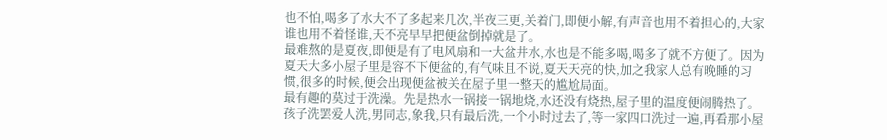也不怕,喝多了水大不了多起来几次,半夜三更,关着门,即便小解,有声音也用不着担心的,大家谁也用不着怪谁,天不亮早早把便盆倒掉就是了。
最难熬的是夏夜,即便是有了电风扇和一大盆井水,水也是不能多喝,喝多了就不方便了。因为夏天大多小屋子里是容不下便盆的,有气味且不说,夏天天亮的快,加之我家人总有晚睡的习惯,很多的时候,便会出现便盆被关在屋子里一整天的尴尬局面。
最有趣的莫过于洗澡。先是热水一锅接一锅地烧,水还没有烧热,屋子里的温度便闹腾热了。孩子洗罢爱人洗,男同志,象我,只有最后洗,一个小时过去了,等一家四口洗过一遍,再看那小屋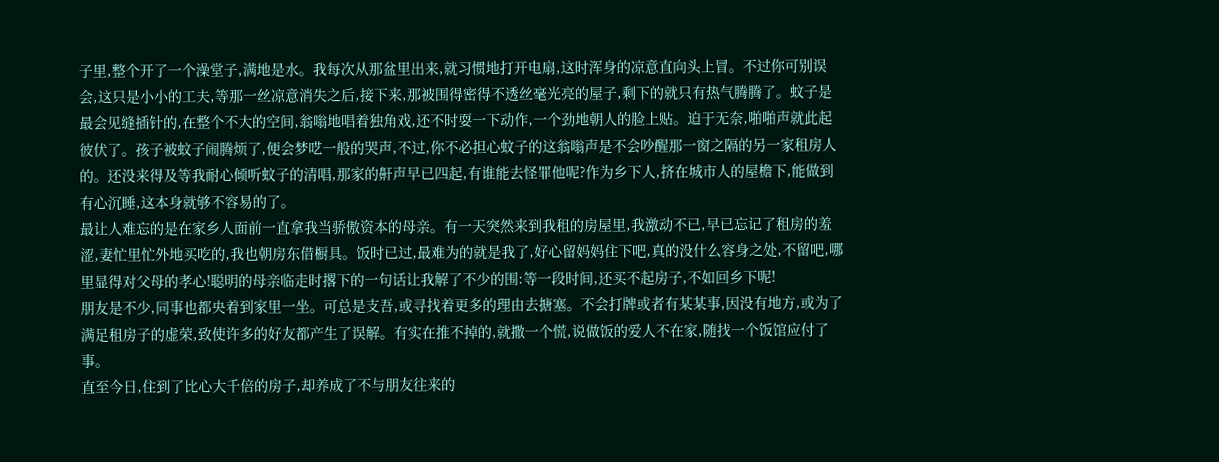子里,整个开了一个澡堂子,满地是水。我每次从那盆里出来,就习惯地打开电扇,这时浑身的凉意直向头上冒。不过你可别误会,这只是小小的工夫,等那一丝凉意消失之后,接下来,那被围得密得不透丝毫光亮的屋子,剩下的就只有热气腾腾了。蚊子是最会见缝插针的,在整个不大的空间,翁嗡地唱着独角戏,还不时耍一下动作,一个劲地朝人的脸上贴。迫于无奈,啪啪声就此起彼伏了。孩子被蚊子闹腾烦了,便会梦呓一般的哭声,不过,你不必担心蚊子的这翁嗡声是不会吵醒那一窗之隔的另一家租房人的。还没来得及等我耐心倾听蚊子的清唱,那家的鼾声早已四起,有谁能去怪罪他呢?作为乡下人,挤在城市人的屋檐下,能做到有心沉睡,这本身就够不容易的了。
最让人难忘的是在家乡人面前一直拿我当骄傲资本的母亲。有一天突然来到我租的房屋里,我激动不已,早已忘记了租房的羞涩,妻忙里忙外地买吃的,我也朝房东借橱具。饭时已过,最难为的就是我了,好心留妈妈住下吧,真的没什么容身之处,不留吧,哪里显得对父母的孝心!聪明的母亲临走时撂下的一句话让我解了不少的围:等一段时间,还买不起房子,不如回乡下呢!
朋友是不少,同事也都央着到家里一坐。可总是支吾,或寻找着更多的理由去搪塞。不会打牌或者有某某事,因没有地方,或为了满足租房子的虚荣,致使许多的好友都产生了误解。有实在推不掉的,就撒一个慌,说做饭的爱人不在家,随找一个饭馆应付了事。
直至今日,住到了比心大千倍的房子,却养成了不与朋友往来的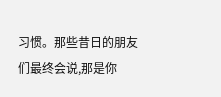习惯。那些昔日的朋友们最终会说,那是你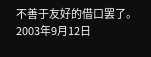不善于友好的借口罢了。
2003年9月12日